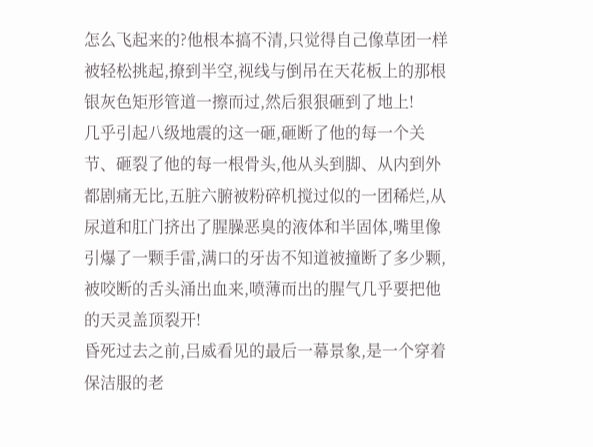怎么飞起来的?他根本搞不清,只觉得自己像草团一样被轻松挑起,撩到半空,视线与倒吊在天花板上的那根银灰色矩形管道一擦而过,然后狠狠砸到了地上!
几乎引起八级地震的这一砸,砸断了他的每一个关节、砸裂了他的每一根骨头,他从头到脚、从内到外都剧痛无比,五脏六腑被粉碎机搅过似的一团稀烂,从尿道和肛门挤出了腥臊恶臭的液体和半固体,嘴里像引爆了一颗手雷,满口的牙齿不知道被撞断了多少颗,被咬断的舌头涌出血来,喷薄而出的腥气几乎要把他的天灵盖顶裂开!
昏死过去之前,吕威看见的最后一幕景象,是一个穿着保洁服的老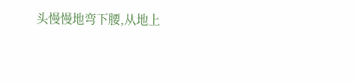头慢慢地弯下腰,从地上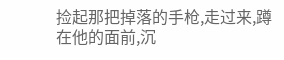捡起那把掉落的手枪,走过来,蹲在他的面前,沉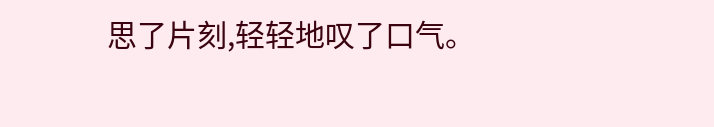思了片刻,轻轻地叹了口气。